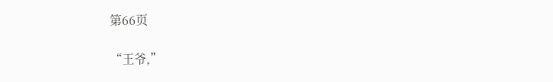第66页

“王爷,”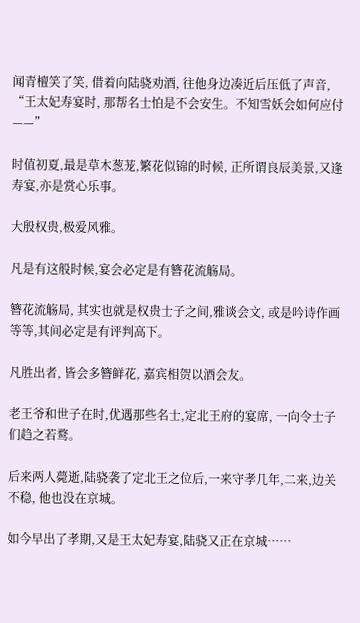闻青檀笑了笑, 借着向陆骁劝酒, 往他身边凑近后压低了声音, “王太妃寿宴时, 那帮名士怕是不会安生。不知雪妖会如何应付——”

时值初夏,最是草木葱茏,繁花似锦的时候, 正所谓良辰美景,又逢寿宴,亦是赏心乐事。

大殷权贵,极爱风雅。

凡是有这般时候,宴会必定是有簪花流觞局。

簪花流觞局, 其实也就是权贵士子之间,雅谈会文, 或是吟诗作画等等,其间必定是有评判高下。

凡胜出者, 皆会多簪鲜花, 嘉宾相贺以酒会友。

老王爷和世子在时,优遇那些名士,定北王府的宴席, 一向令士子们趋之若鹜。

后来两人薨逝,陆骁袭了定北王之位后,一来守孝几年,二来,边关不稳, 他也没在京城。

如今早出了孝期,又是王太妃寿宴,陆骁又正在京城……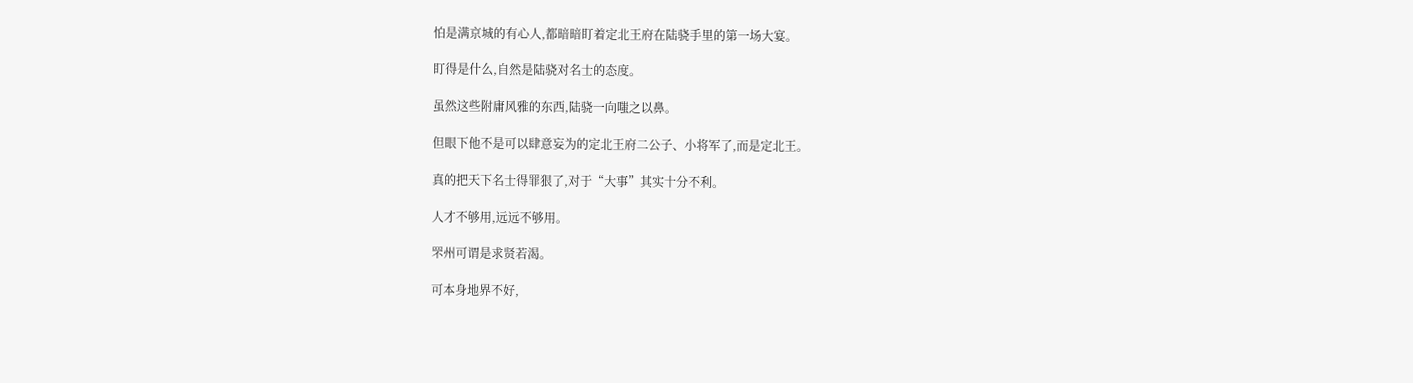怕是满京城的有心人,都暗暗盯着定北王府在陆骁手里的第一场大宴。

盯得是什么,自然是陆骁对名士的态度。

虽然这些附庸风雅的东西,陆骁一向嗤之以鼻。

但眼下他不是可以肆意妄为的定北王府二公子、小将军了,而是定北王。

真的把天下名士得罪狠了,对于“大事”其实十分不利。

人才不够用,远远不够用。

罘州可谓是求贤若渴。

可本身地界不好,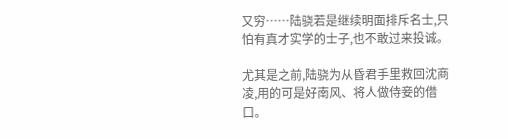又穷……陆骁若是继续明面排斥名士,只怕有真才实学的士子,也不敢过来投诚。

尤其是之前,陆骁为从昏君手里救回沈商凌,用的可是好南风、将人做侍妾的借口。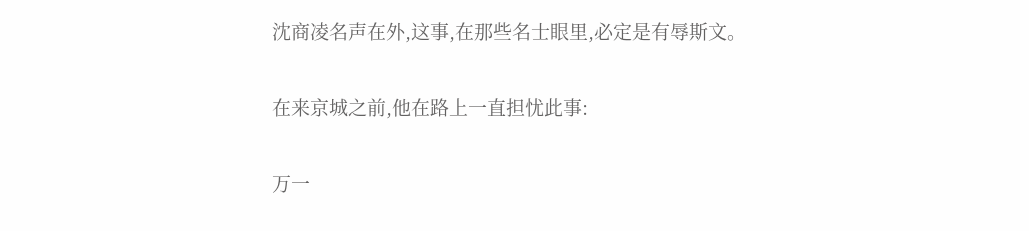沈商凌名声在外,这事,在那些名士眼里,必定是有辱斯文。

在来京城之前,他在路上一直担忧此事:

万一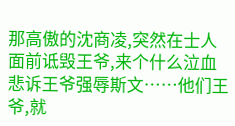那高傲的沈商凌,突然在士人面前诋毁王爷,来个什么泣血悲诉王爷强辱斯文……他们王爷,就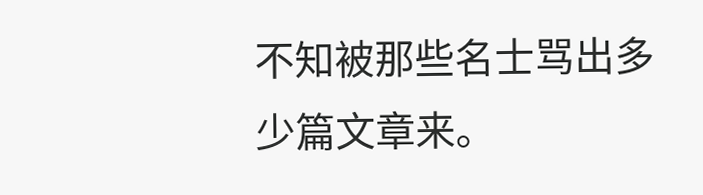不知被那些名士骂出多少篇文章来。